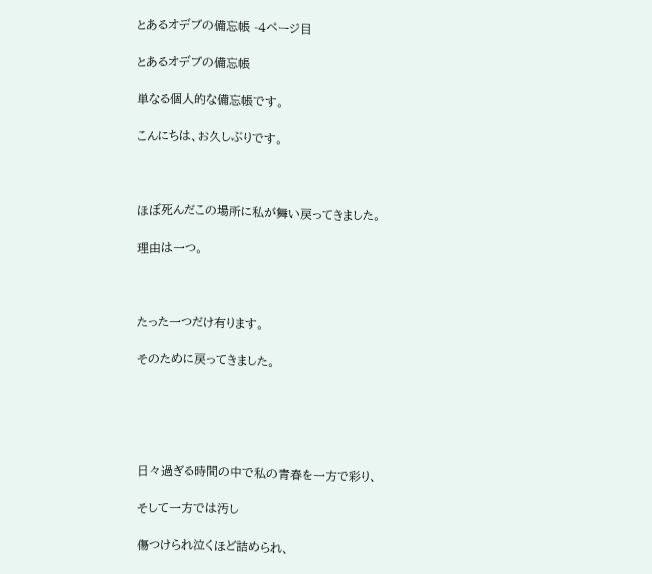とあるオデブの備忘帳 -4ページ目

とあるオデブの備忘帳

単なる個人的な備忘帳です。

こんにちは、お久しぶりです。



ほぼ死んだこの場所に私が舞い戻ってきました。

理由は一つ。



たった一つだけ有ります。

そのために戻ってきました。





日々過ぎる時間の中で私の青春を一方で彩り、

そして一方では汚し

傷つけられ泣くほど詰められ、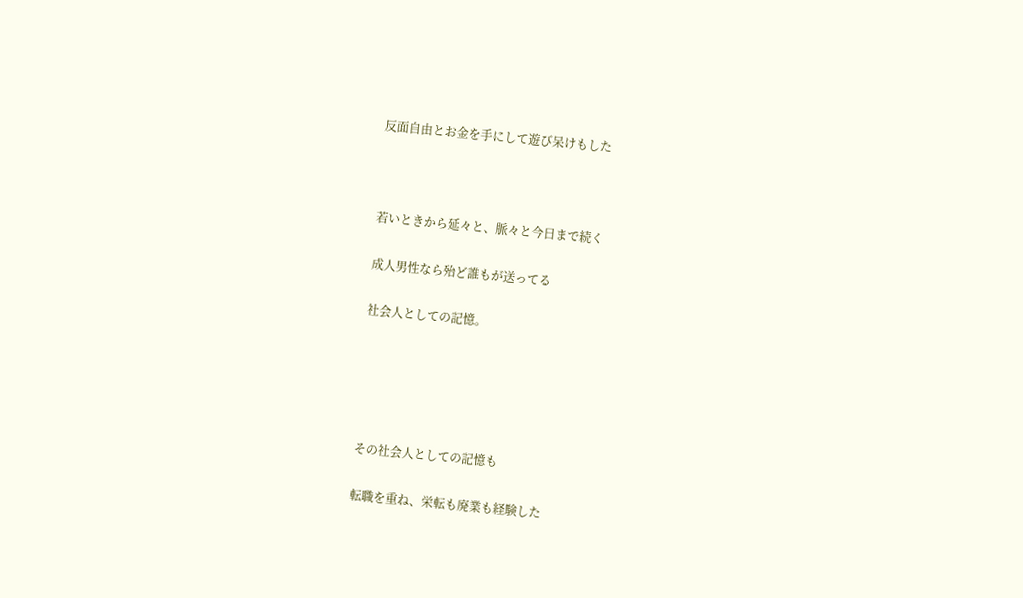反面自由とお金を手にして遊び呆けもした



若いときから延々と、脈々と今日まで続く

成人男性なら殆ど誰もが送ってる

社会人としての記憶。





その社会人としての記憶も

転職を重ね、栄転も廃業も経験した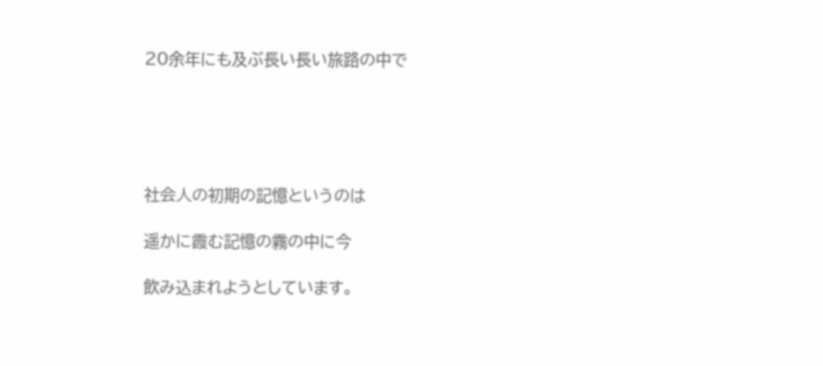20余年にも及ぶ長い長い旅路の中で





社会人の初期の記憶というのは

遥かに霞む記憶の霧の中に今

飲み込まれようとしています。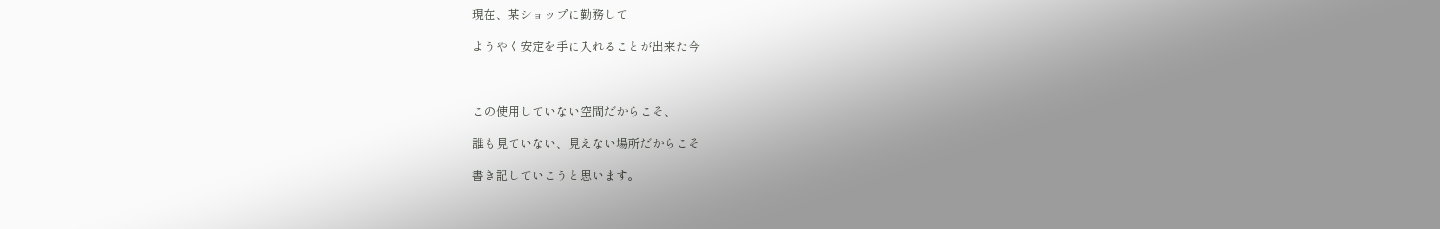現在、某ショップに勤務して

ようやく安定を手に入れることが出来た今



この使用していない空間だからこそ、

誰も見ていない、見えない場所だからこそ

書き記していこうと思います。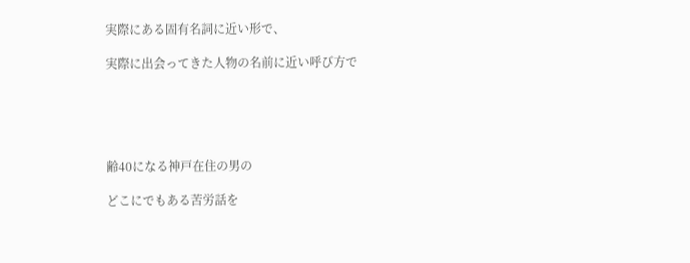実際にある固有名詞に近い形で、

実際に出会ってきた人物の名前に近い呼び方で





齢40になる神戸在住の男の

どこにでもある苦労話を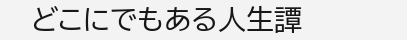どこにでもある人生譚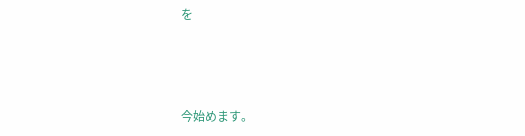を



今始めます。